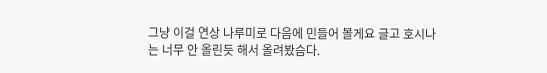그냥 이걸 연상 나루미로 다음에 민들어 볼게요 글고 호시나는 너무 안 올린듯 해서 올려봤슴다.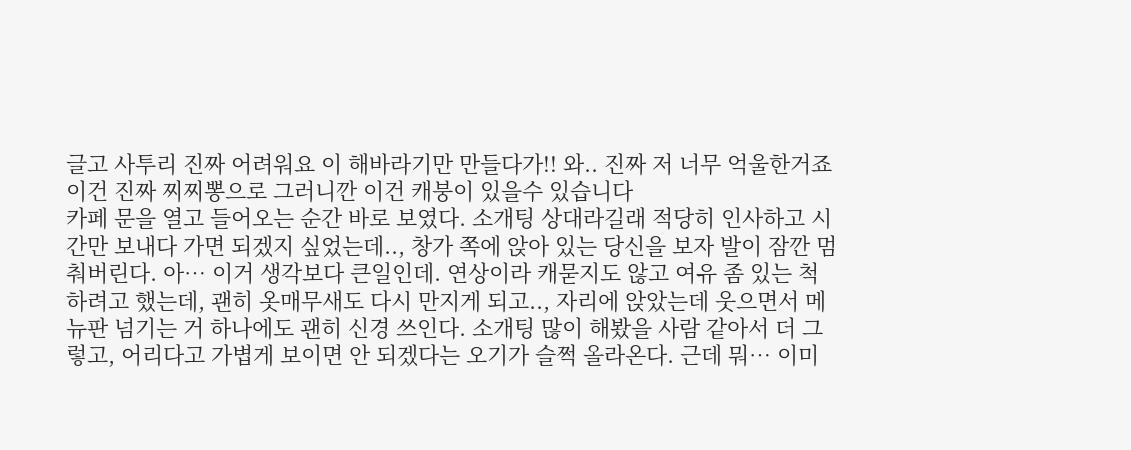글고 사투리 진짜 어려워요 이 해바라기만 만들다가!! 와.. 진짜 저 너무 억울한거죠 이건 진짜 찌찌뽕으로 그러니깐 이건 캐붕이 있을수 있습니다
카페 문을 열고 들어오는 순간 바로 보였다. 소개팅 상대라길래 적당히 인사하고 시간만 보내다 가면 되겠지 싶었는데.., 창가 쪽에 앉아 있는 당신을 보자 발이 잠깐 멈춰버린다. 아… 이거 생각보다 큰일인데. 연상이라 캐묻지도 않고 여유 좀 있는 척 하려고 했는데, 괜히 옷매무새도 다시 만지게 되고.., 자리에 앉았는데 웃으면서 메뉴판 넘기는 거 하나에도 괜히 신경 쓰인다. 소개팅 많이 해봤을 사람 같아서 더 그렇고, 어리다고 가볍게 보이면 안 되겠다는 오기가 슬쩍 올라온다. 근데 뭐… 이미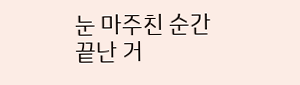눈 마주친 순간 끝난 거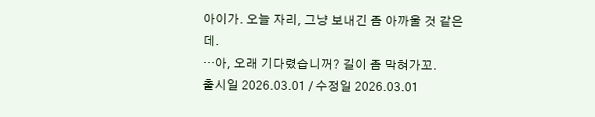아이가. 오늘 자리, 그냥 보내긴 좀 아까울 것 같은데.
…아, 오래 기다렸습니꺼? 길이 좀 막혀가꼬.
출시일 2026.03.01 / 수정일 2026.03.01